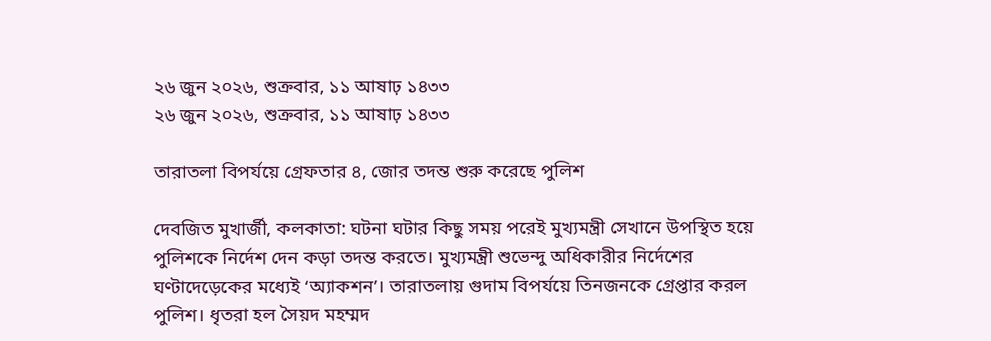২৬ জুন ২০২৬, শুক্রবার, ১১ আষাঢ় ১৪৩৩
২৬ জুন ২০২৬, শুক্রবার, ১১ আষাঢ় ১৪৩৩

তারাতলা বিপর্যয়ে গ্রেফতার ৪, জোর তদন্ত শুরু করেছে পুলিশ

দেবজিত মুখার্জী, কলকাতা: ঘটনা ঘটার কিছু সময় পরেই মুখ্যমন্ত্রী সেখানে উপস্থিত হয়ে পুলিশকে নির্দেশ দেন কড়া তদন্ত করতে। মুখ্যমন্ত্রী শুভেন্দু অধিকারীর নির্দেশের ঘণ্টাদেড়েকের মধ্যেই ‘অ্যাকশন’। তারাতলায় গুদাম বিপর্যয়ে তিনজনকে গ্রেপ্তার করল পুলিশ। ধৃতরা হল সৈয়দ মহম্মদ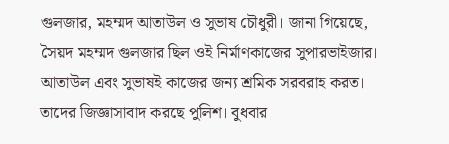গুলজার, মহম্মদ আতাউল ও সুভাষ চৌধুরী। জানা গিয়েছে, সৈয়দ মহম্মদ গুলজার ছিল ওই নির্মাণকাজের সুপারভাইজার। আতাউল এবং সুভাষই কাজের জন্য শ্রমিক সরবরাহ করত। তাদের জিজ্ঞাসাবাদ করছে পুলিশ। বুধবার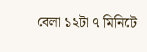বেলা ১২টা ৭ মিনিটে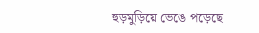হুড়মুড়িয়ে ভেঙে পড়েছে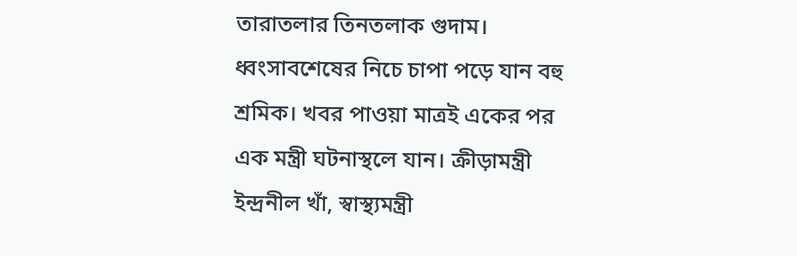তারাতলার তিনতলাক গুদাম। ধ্বংসাবশেষের নিচে চাপা পড়ে যান বহু শ্রমিক। খবর পাওয়া মাত্রই একের পর এক মন্ত্রী ঘটনাস্থলে যান। ক্রীড়ামন্ত্রী ইন্দ্রনীল খাঁ, স্বাস্থ্যমন্ত্রী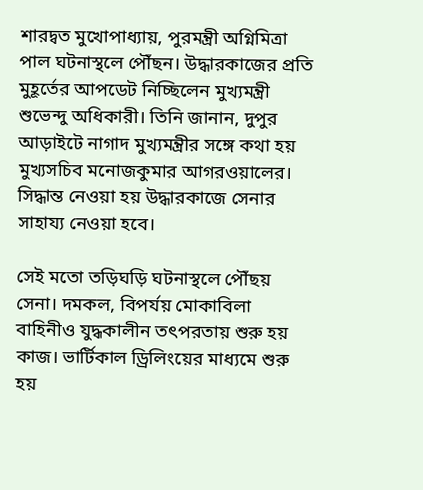শারদ্বত মুখোপাধ্যায়, পুরমন্ত্রী অগ্নিমিত্রা পাল ঘটনাস্থলে পৌঁছন। উদ্ধারকাজের প্রতি মুহূর্তের আপডেট নিচ্ছিলেন মুখ্যমন্ত্রী শুভেন্দু অধিকারী। তিনি জানান, দুপুর আড়াইটে নাগাদ মুখ্যমন্ত্রীর সঙ্গে কথা হয় মুখ্যসচিব মনোজকুমার আগরওয়ালের। সিদ্ধান্ত নেওয়া হয় উদ্ধারকাজে সেনার সাহায্য নেওয়া হবে।

সেই মতো তড়িঘড়ি ঘটনাস্থলে পৌঁছয় সেনা। দমকল, বিপর্যয় মোকাবিলা বাহিনীও যুদ্ধকালীন তৎপরতায় শুরু হয় কাজ। ভার্টিকাল ড্রিলিংয়ের মাধ্যমে শুরু হয়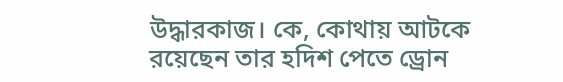উদ্ধারকাজ। কে, কোথায় আটকে রয়েছেন তার হদিশ পেতে ড্রোন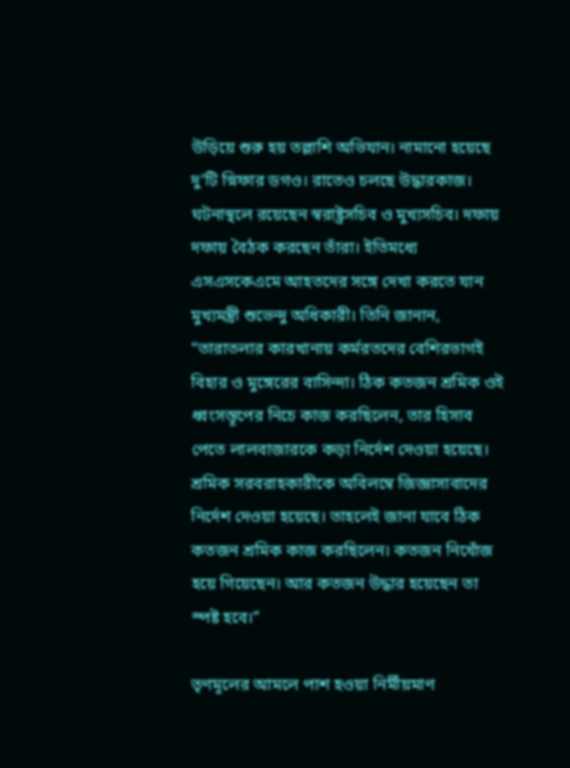উড়িয়ে শুরু হয় তল্লাশি অভিযান। নামানো হয়েছে দু’টি স্নিফার ডগও। রাতেও চলছে উদ্ধারকাজ। ঘটনাস্থলে রয়েছেন স্বরাষ্ট্রসচিব ও মুখ্যসচিব। দফায় দফায় বৈঠক করছেন তাঁরা। ইতিমধ্যে এসএসকেএমে আহতদের সঙ্গে দেখা করতে যান মুখ্যমন্ত্রী শুভেন্দু অধিকারী। তিনি জানান, “তারাতলার কারখানায় কর্মরতদের বেশিরভাগই বিহার ও মুঙ্গেরের বাসিন্দা। ঠিক কতজন শ্রমিক ওই ধ্বংসস্তূপের নিচে কাজ করছিলেন, তার হিসাব পেতে লালবাজারকে কড়া নির্দেশ দেওয়া হয়েছে। শ্রমিক সরবরাহকারীকে অবিলম্বে জিজ্ঞাসাবাদের নির্দেশ দেওয়া হয়েছে। তাহলেই জানা যাবে ঠিক কতজন শ্রমিক কাজ করছিলেন। কতজন নিখোঁজ হয়ে গিয়েছেন। আর কতজন উদ্ধার হয়েছেন তা স্পষ্ট হবে।”

তৃণমূলের আমলে পাশ হওয়া নির্মীয়মাণ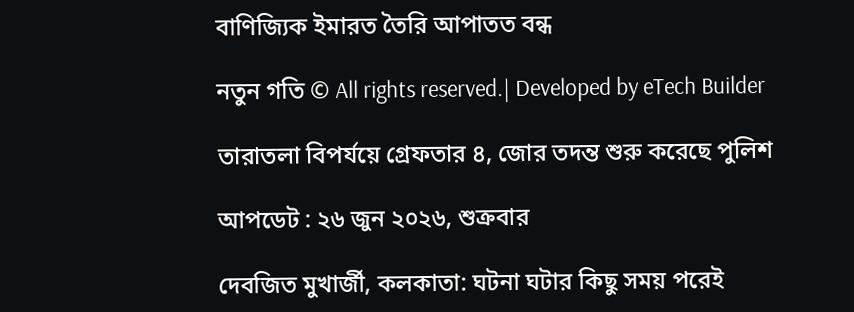বাণিজ্যিক ইমারত তৈরি আপাতত বন্ধ

নতুন গতি © All rights reserved.| Developed by eTech Builder

তারাতলা বিপর্যয়ে গ্রেফতার ৪, জোর তদন্ত শুরু করেছে পুলিশ

আপডেট : ২৬ জুন ২০২৬, শুক্রবার

দেবজিত মুখার্জী, কলকাতা: ঘটনা ঘটার কিছু সময় পরেই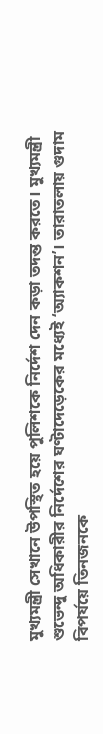মুখ্যমন্ত্রী সেখানে উপস্থিত হয়ে পুলিশকে নির্দেশ দেন কড়া তদন্ত করতে। মুখ্যমন্ত্রী শুভেন্দু অধিকারীর নির্দেশের ঘণ্টাদেড়েকের মধ্যেই ‘অ্যাকশন’। তারাতলায় গুদাম বিপর্যয়ে তিনজনকে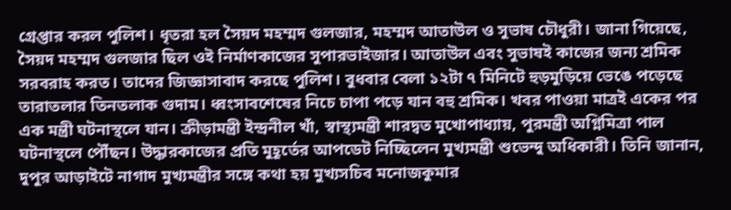গ্রেপ্তার করল পুলিশ। ধৃতরা হল সৈয়দ মহম্মদ গুলজার, মহম্মদ আতাউল ও সুভাষ চৌধুরী। জানা গিয়েছে, সৈয়দ মহম্মদ গুলজার ছিল ওই নির্মাণকাজের সুপারভাইজার। আতাউল এবং সুভাষই কাজের জন্য শ্রমিক সরবরাহ করত। তাদের জিজ্ঞাসাবাদ করছে পুলিশ। বুধবার বেলা ১২টা ৭ মিনিটে হুড়মুড়িয়ে ভেঙে পড়েছে তারাতলার তিনতলাক গুদাম। ধ্বংসাবশেষের নিচে চাপা পড়ে যান বহু শ্রমিক। খবর পাওয়া মাত্রই একের পর এক মন্ত্রী ঘটনাস্থলে যান। ক্রীড়ামন্ত্রী ইন্দ্রনীল খাঁ, স্বাস্থ্যমন্ত্রী শারদ্বত মুখোপাধ্যায়, পুরমন্ত্রী অগ্নিমিত্রা পাল ঘটনাস্থলে পৌঁছন। উদ্ধারকাজের প্রতি মুহূর্তের আপডেট নিচ্ছিলেন মুখ্যমন্ত্রী শুভেন্দু অধিকারী। তিনি জানান, দুপুর আড়াইটে নাগাদ মুখ্যমন্ত্রীর সঙ্গে কথা হয় মুখ্যসচিব মনোজকুমার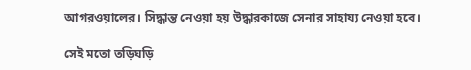আগরওয়ালের। সিদ্ধান্ত নেওয়া হয় উদ্ধারকাজে সেনার সাহায্য নেওয়া হবে।

সেই মতো তড়িঘড়ি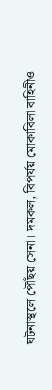ঘটনাস্থলে পৌঁছয় সেনা। দমকল, বিপর্যয় মোকাবিলা বাহিনীও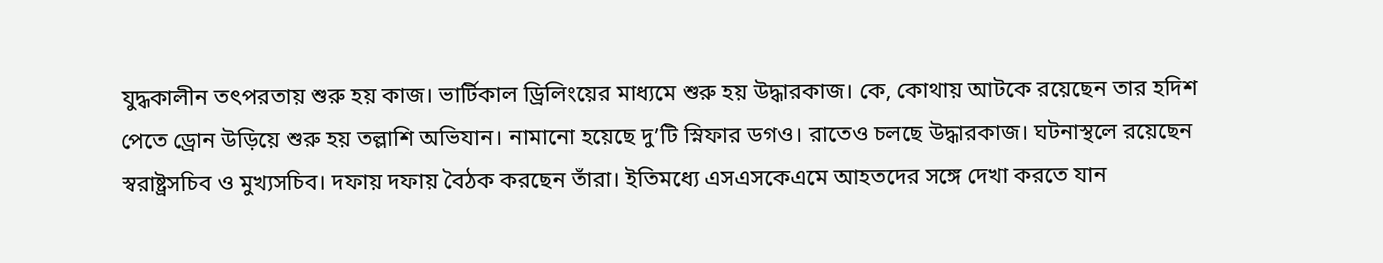যুদ্ধকালীন তৎপরতায় শুরু হয় কাজ। ভার্টিকাল ড্রিলিংয়ের মাধ্যমে শুরু হয় উদ্ধারকাজ। কে, কোথায় আটকে রয়েছেন তার হদিশ পেতে ড্রোন উড়িয়ে শুরু হয় তল্লাশি অভিযান। নামানো হয়েছে দু’টি স্নিফার ডগও। রাতেও চলছে উদ্ধারকাজ। ঘটনাস্থলে রয়েছেন স্বরাষ্ট্রসচিব ও মুখ্যসচিব। দফায় দফায় বৈঠক করছেন তাঁরা। ইতিমধ্যে এসএসকেএমে আহতদের সঙ্গে দেখা করতে যান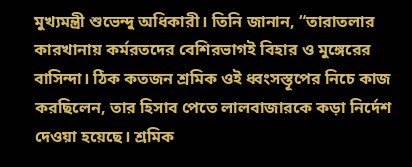মুখ্যমন্ত্রী শুভেন্দু অধিকারী। তিনি জানান, “তারাতলার কারখানায় কর্মরতদের বেশিরভাগই বিহার ও মুঙ্গেরের বাসিন্দা। ঠিক কতজন শ্রমিক ওই ধ্বংসস্তূপের নিচে কাজ করছিলেন, তার হিসাব পেতে লালবাজারকে কড়া নির্দেশ দেওয়া হয়েছে। শ্রমিক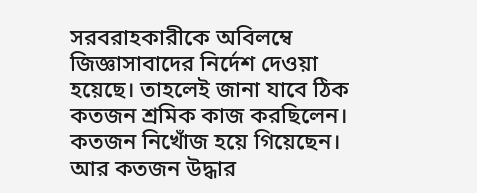সরবরাহকারীকে অবিলম্বে জিজ্ঞাসাবাদের নির্দেশ দেওয়া হয়েছে। তাহলেই জানা যাবে ঠিক কতজন শ্রমিক কাজ করছিলেন। কতজন নিখোঁজ হয়ে গিয়েছেন। আর কতজন উদ্ধার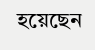হয়েছেন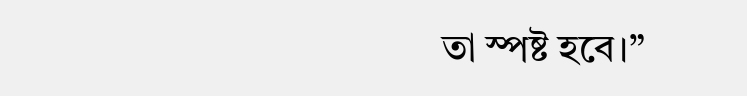তা স্পষ্ট হবে।”